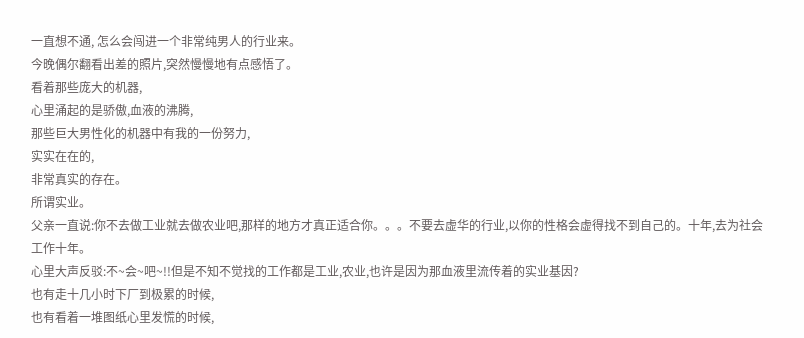一直想不通, 怎么会闯进一个非常纯男人的行业来。
今晚偶尔翻看出差的照片,突然慢慢地有点感悟了。
看着那些庞大的机器,
心里涌起的是骄傲,血液的沸腾,
那些巨大男性化的机器中有我的一份努力,
实实在在的,
非常真实的存在。
所谓实业。
父亲一直说:你不去做工业就去做农业吧,那样的地方才真正适合你。。。不要去虚华的行业,以你的性格会虚得找不到自己的。十年,去为社会工作十年。
心里大声反驳:不~会~吧~!!但是不知不觉找的工作都是工业,农业,也许是因为那血液里流传着的实业基因?
也有走十几小时下厂到极累的时候,
也有看着一堆图纸心里发慌的时候,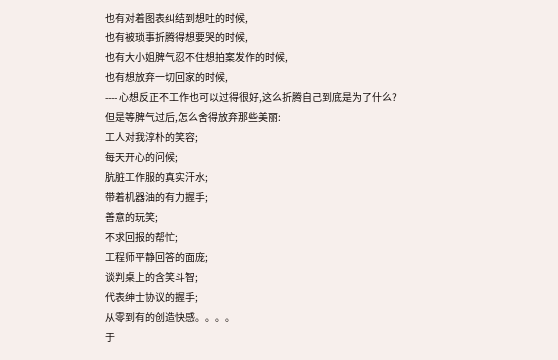也有对着图表纠结到想吐的时候,
也有被琐事折腾得想要哭的时候,
也有大小姐脾气忍不住想拍案发作的时候,
也有想放弃一切回家的时候,
---- 心想反正不工作也可以过得很好,这么折腾自己到底是为了什么?
但是等脾气过后,怎么舍得放弃那些美丽:
工人对我淳朴的笑容;
每天开心的问候;
肮脏工作服的真实汗水;
带着机器油的有力握手;
善意的玩笑;
不求回报的帮忙;
工程师平静回答的面庞;
谈判桌上的含笑斗智;
代表绅士协议的握手;
从零到有的创造快感。。。。
于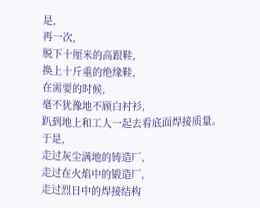是,
再一次,
脱下十厘米的高跟鞋,
换上十斤重的绝缘鞋,
在需要的时候,
毫不犹豫地不顾白衬衫,
趴到地上和工人一起去看底面焊接质量。
于是,
走过灰尘满地的铸造厂,
走过在火焰中的锻造厂,
走过烈日中的焊接结构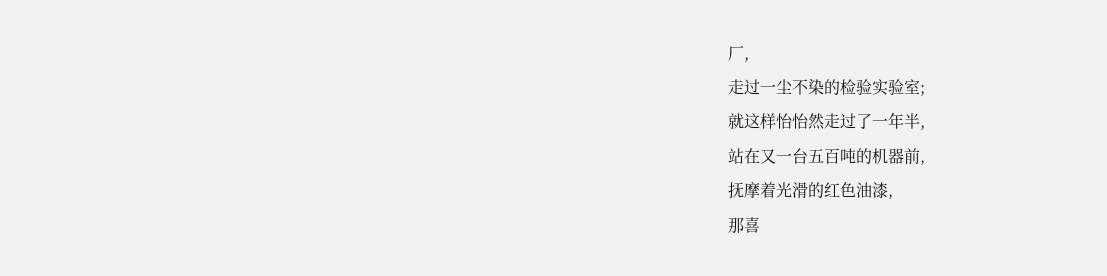厂,
走过一尘不染的检验实验室;
就这样怡怡然走过了一年半,
站在又一台五百吨的机器前,
抚摩着光滑的红色油漆,
那喜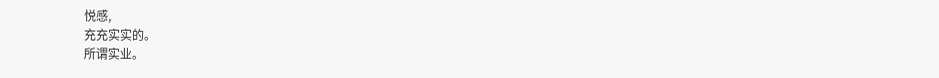悦感,
充充实实的。
所谓实业。